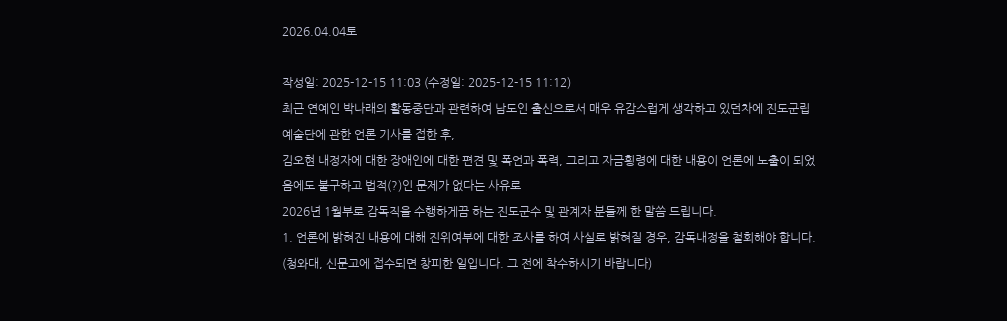2026.04.04토

작성일: 2025-12-15 11:03 (수정일: 2025-12-15 11:12)
최근 연예인 박나래의 활동중단과 관련하여 남도인 출신으로서 매우 유감스럽게 생각하고 있던차에 진도군립예술단에 관한 언론 기사를 접한 후,
김오현 내정자에 대한 장애인에 대한 편견 및 폭언과 폭력, 그리고 자금횡령에 대한 내용이 언론에 노출이 되었음에도 불구하고 법적(?)인 문제가 없다는 사유로
2026년 1월부로 감독직을 수행하게끔 하는 진도군수 및 관계자 분들께 한 말씀 드립니다.
1. 언론에 밝혀진 내용에 대해 진위여부에 대한 조사를 하여 사실로 밝혀질 경우, 감독내정을 철회해야 합니다.
(청와대, 신문고에 접수되면 창피한 일입니다. 그 전에 착수하시기 바랍니다)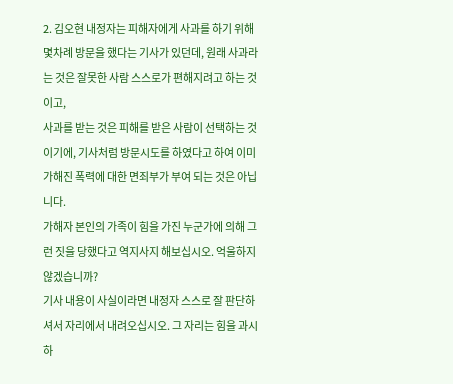2. 김오현 내정자는 피해자에게 사과를 하기 위해 몇차례 방문을 했다는 기사가 있던데, 원래 사과라는 것은 잘못한 사람 스스로가 편해지려고 하는 것이고,
사과를 받는 것은 피해를 받은 사람이 선택하는 것이기에, 기사처럼 방문시도를 하였다고 하여 이미 가해진 폭력에 대한 면죄부가 부여 되는 것은 아닙니다.
가해자 본인의 가족이 힘을 가진 누군가에 의해 그런 짓을 당했다고 역지사지 해보십시오. 억울하지 않겠습니까?
기사 내용이 사실이라면 내정자 스스로 잘 판단하셔서 자리에서 내려오십시오. 그 자리는 힘을 과시하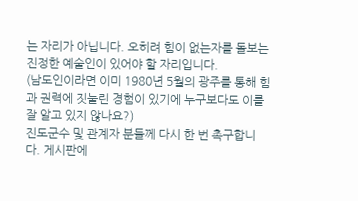는 자리가 아닙니다. 오히려 힘이 없는자를 돌보는
진정한 예술인이 있어야 할 자리입니다.
(남도인이라면 이미 1980년 5월의 광주를 통해 힘과 권력에 짓눌린 경험이 있기에 누구보다도 이를 잘 알고 있지 않나요?)
진도군수 및 관계자 분들께 다시 한 번 촉구합니다. 게시판에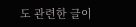도 관련한 글이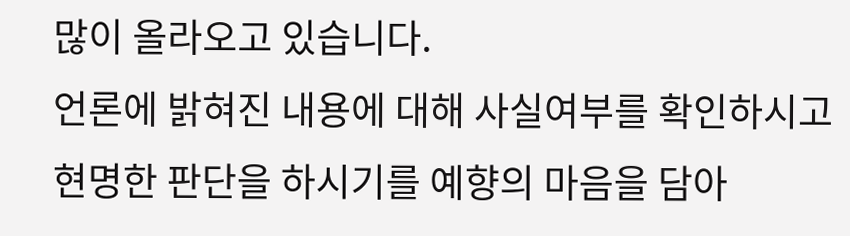많이 올라오고 있습니다.
언론에 밝혀진 내용에 대해 사실여부를 확인하시고 현명한 판단을 하시기를 예향의 마음을 담아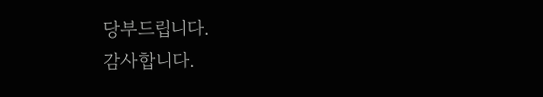당부드립니다.
감사합니다.